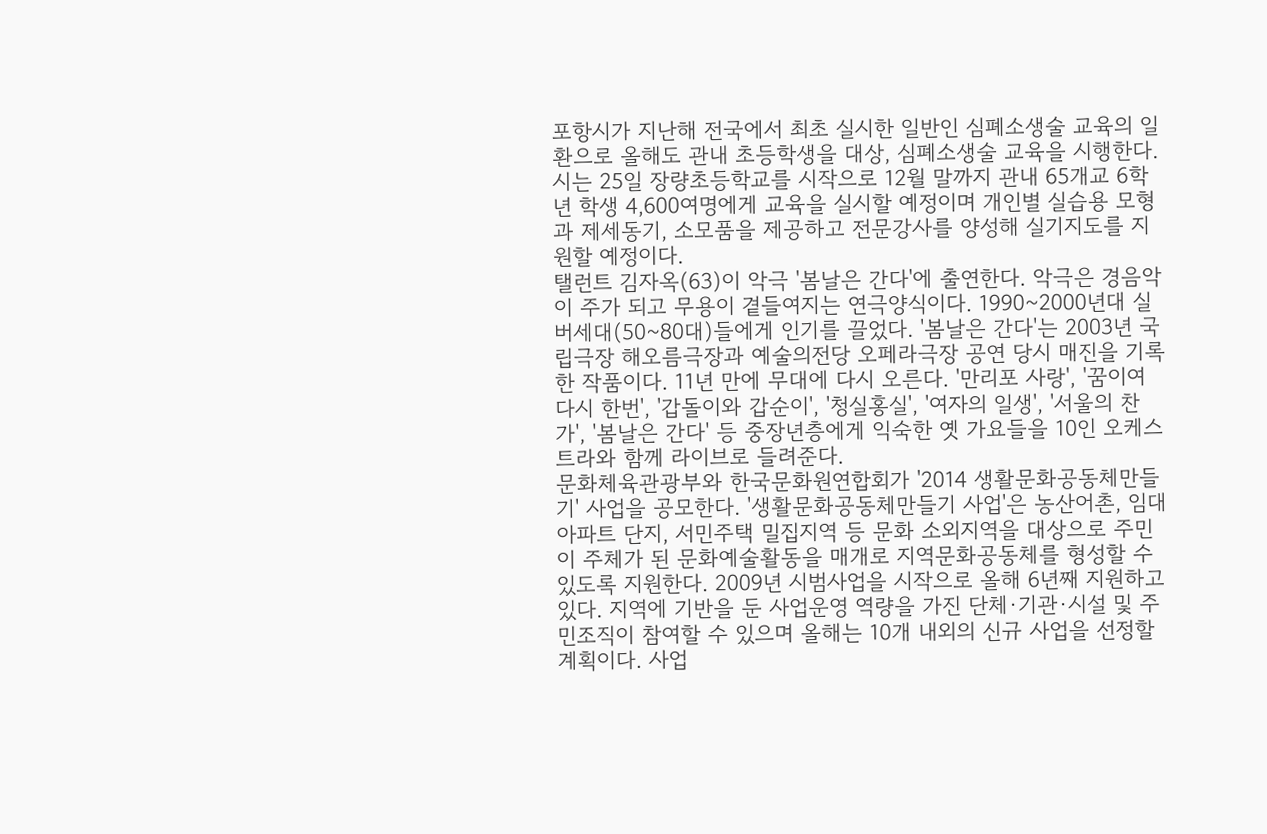포항시가 지난해 전국에서 최초 실시한 일반인 심폐소생술 교육의 일환으로 올해도 관내 초등학생을 대상, 심폐소생술 교육을 시행한다. 시는 25일 장량초등학교를 시작으로 12월 말까지 관내 65개교 6학년 학생 4,600여명에게 교육을 실시할 예정이며 개인별 실습용 모형과 제세동기, 소모품을 제공하고 전문강사를 양성해 실기지도를 지원할 예정이다.
탤런트 김자옥(63)이 악극 '봄날은 간다'에 출연한다. 악극은 경음악이 주가 되고 무용이 곁들여지는 연극양식이다. 1990~2000년대 실버세대(50~80대)들에게 인기를 끌었다. '봄날은 간다'는 2003년 국립극장 해오름극장과 예술의전당 오페라극장 공연 당시 매진을 기록한 작품이다. 11년 만에 무대에 다시 오른다. '만리포 사랑', '꿈이여 다시 한번', '갑돌이와 갑순이', '청실홍실', '여자의 일생', '서울의 찬가', '봄날은 간다' 등 중장년층에게 익숙한 옛 가요들을 10인 오케스트라와 함께 라이브로 들려준다.
문화체육관광부와 한국문화원연합회가 '2014 생활문화공동체만들기' 사업을 공모한다. '생활문화공동체만들기 사업'은 농산어촌, 임대아파트 단지, 서민주택 밀집지역 등 문화 소외지역을 대상으로 주민이 주체가 된 문화예술활동을 매개로 지역문화공동체를 형성할 수 있도록 지원한다. 2009년 시범사업을 시작으로 올해 6년째 지원하고 있다. 지역에 기반을 둔 사업운영 역량을 가진 단체·기관·시설 및 주민조직이 참여할 수 있으며 올해는 10개 내외의 신규 사업을 선정할 계획이다. 사업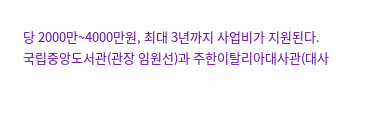당 2000만~4000만원, 최대 3년까지 사업비가 지원된다.
국립중앙도서관(관장 임원선)과 주한이탈리아대사관(대사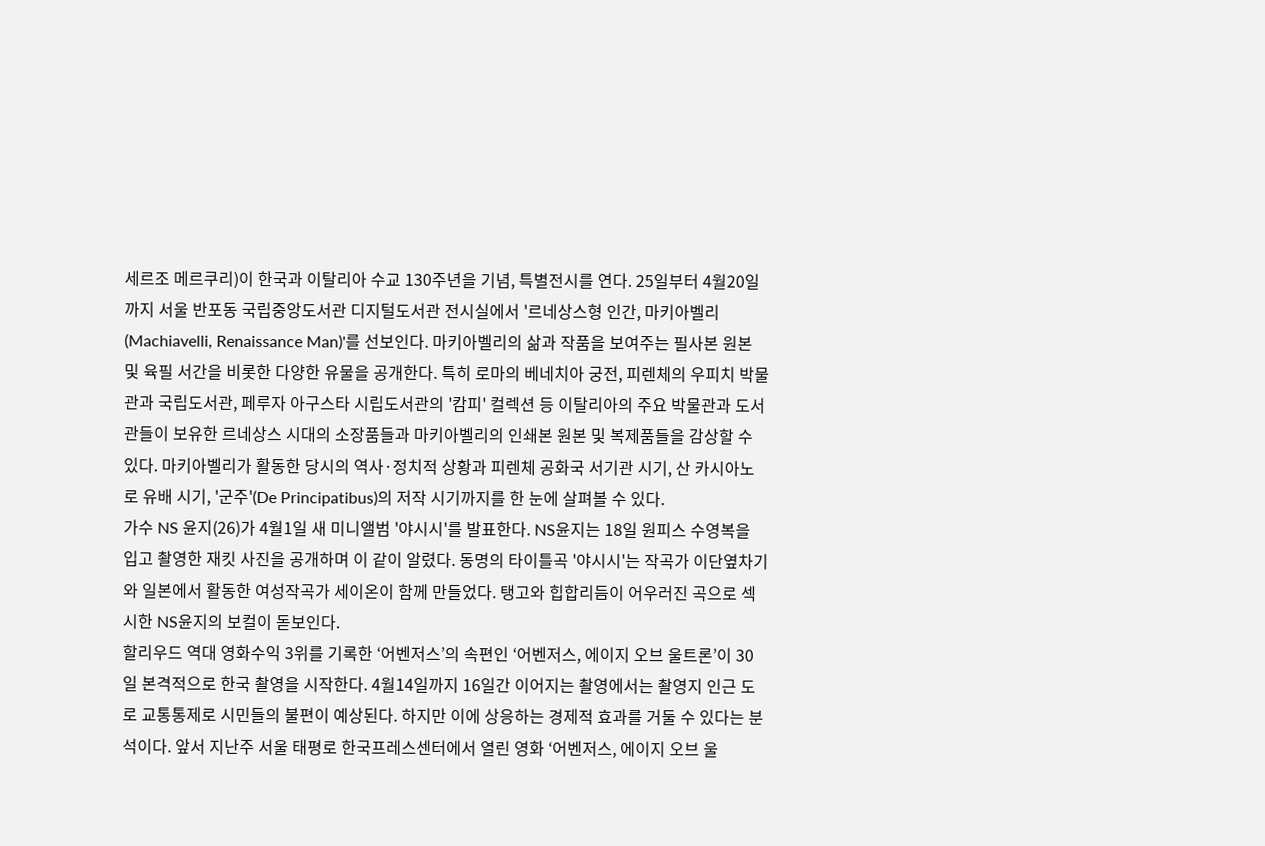세르조 메르쿠리)이 한국과 이탈리아 수교 130주년을 기념, 특별전시를 연다. 25일부터 4월20일까지 서울 반포동 국립중앙도서관 디지털도서관 전시실에서 '르네상스형 인간, 마키아벨리(Machiavelli, Renaissance Man)'를 선보인다. 마키아벨리의 삶과 작품을 보여주는 필사본 원본 및 육필 서간을 비롯한 다양한 유물을 공개한다. 특히 로마의 베네치아 궁전, 피렌체의 우피치 박물관과 국립도서관, 페루자 아구스타 시립도서관의 '캄피' 컬렉션 등 이탈리아의 주요 박물관과 도서관들이 보유한 르네상스 시대의 소장품들과 마키아벨리의 인쇄본 원본 및 복제품들을 감상할 수 있다. 마키아벨리가 활동한 당시의 역사·정치적 상황과 피렌체 공화국 서기관 시기, 산 카시아노로 유배 시기, '군주'(De Principatibus)의 저작 시기까지를 한 눈에 살펴볼 수 있다.
가수 NS 윤지(26)가 4월1일 새 미니앨범 '야시시'를 발표한다. NS윤지는 18일 원피스 수영복을 입고 촬영한 재킷 사진을 공개하며 이 같이 알렸다. 동명의 타이틀곡 '야시시'는 작곡가 이단옆차기와 일본에서 활동한 여성작곡가 세이온이 함께 만들었다. 탱고와 힙합리듬이 어우러진 곡으로 섹시한 NS윤지의 보컬이 돋보인다.
할리우드 역대 영화수익 3위를 기록한 ‘어벤저스’의 속편인 ‘어벤저스, 에이지 오브 울트론’이 30일 본격적으로 한국 촬영을 시작한다. 4월14일까지 16일간 이어지는 촬영에서는 촬영지 인근 도로 교통통제로 시민들의 불편이 예상된다. 하지만 이에 상응하는 경제적 효과를 거둘 수 있다는 분석이다. 앞서 지난주 서울 태평로 한국프레스센터에서 열린 영화 ‘어벤저스, 에이지 오브 울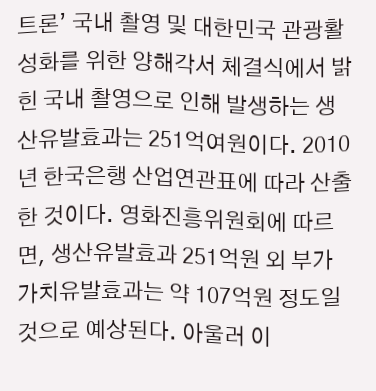트론’ 국내 촬영 및 대한민국 관광활성화를 위한 양해각서 체결식에서 밝힌 국내 촬영으로 인해 발생하는 생산유발효과는 251억여원이다. 2010년 한국은행 산업연관표에 따라 산출한 것이다. 영화진흥위원회에 따르면, 생산유발효과 251억원 외 부가가치유발효과는 약 107억원 정도일 것으로 예상된다. 아울러 이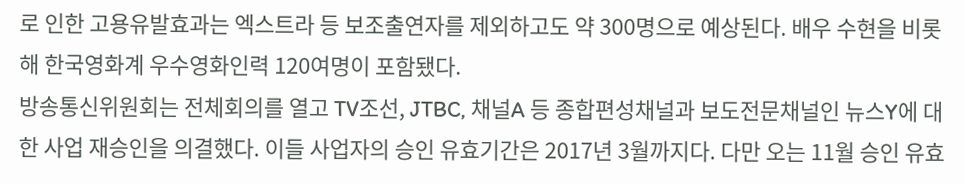로 인한 고용유발효과는 엑스트라 등 보조출연자를 제외하고도 약 300명으로 예상된다. 배우 수현을 비롯해 한국영화계 우수영화인력 120여명이 포함됐다.
방송통신위원회는 전체회의를 열고 TV조선, JTBC, 채널A 등 종합편성채널과 보도전문채널인 뉴스Y에 대한 사업 재승인을 의결했다. 이들 사업자의 승인 유효기간은 2017년 3월까지다. 다만 오는 11월 승인 유효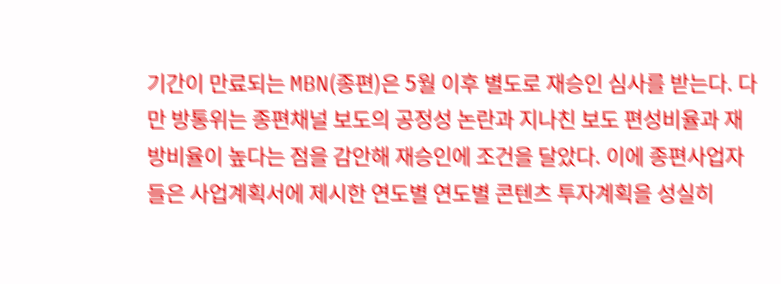기간이 만료되는 MBN(종편)은 5월 이후 별도로 재승인 심사를 받는다. 다만 방통위는 종편채널 보도의 공정성 논란과 지나친 보도 편성비율과 재방비율이 높다는 점을 감안해 재승인에 조건을 달았다. 이에 종편사업자들은 사업계획서에 제시한 연도별 연도별 콘텐츠 투자계획을 성실히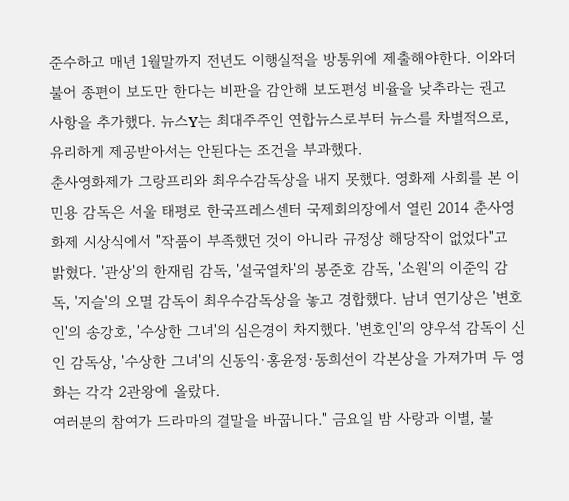준수하고 매년 1월말까지 전년도 이행실적을 방통위에 제출해야한다. 이와더불어 종편이 보도만 한다는 비판을 감안해 보도편성 비율을 낮추라는 권고 사항을 추가했다. 뉴스Y는 최대주주인 연합뉴스로부터 뉴스를 차별적으로, 유리하게 제공받아서는 안된다는 조건을 부과했다.
춘사영화제가 그랑프리와 최우수감독상을 내지 못했다. 영화제 사회를 본 이민용 감독은 서울 태평로 한국프레스센터 국제회의장에서 열린 2014 춘사영화제 시상식에서 "작품이 부족했던 것이 아니라 규정상 해당작이 없었다"고 밝혔다. '관상'의 한재림 감독, '설국열차'의 봉준호 감독, '소원'의 이준익 감독, '지슬'의 오멸 감독이 최우수감독상을 놓고 경합했다. 남녀 연기상은 '변호인'의 송강호, '수상한 그녀'의 심은경이 차지했다. '변호인'의 양우석 감독이 신인 감독상, '수상한 그녀'의 신동익·홍윤정·동희선이 각본상을 가져가며 두 영화는 각각 2관왕에 올랐다.
여러분의 참여가 드라마의 결말을 바꿉니다." 금요일 밤 사랑과 이별, 불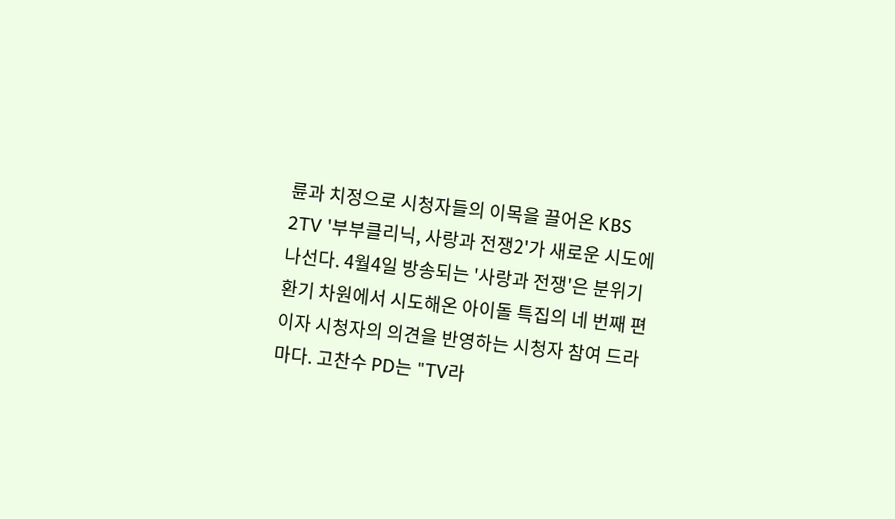륜과 치정으로 시청자들의 이목을 끌어온 KBS 2TV '부부클리닉, 사랑과 전쟁2'가 새로운 시도에 나선다. 4월4일 방송되는 '사랑과 전쟁'은 분위기 환기 차원에서 시도해온 아이돌 특집의 네 번째 편이자 시청자의 의견을 반영하는 시청자 참여 드라마다. 고찬수 PD는 "TV라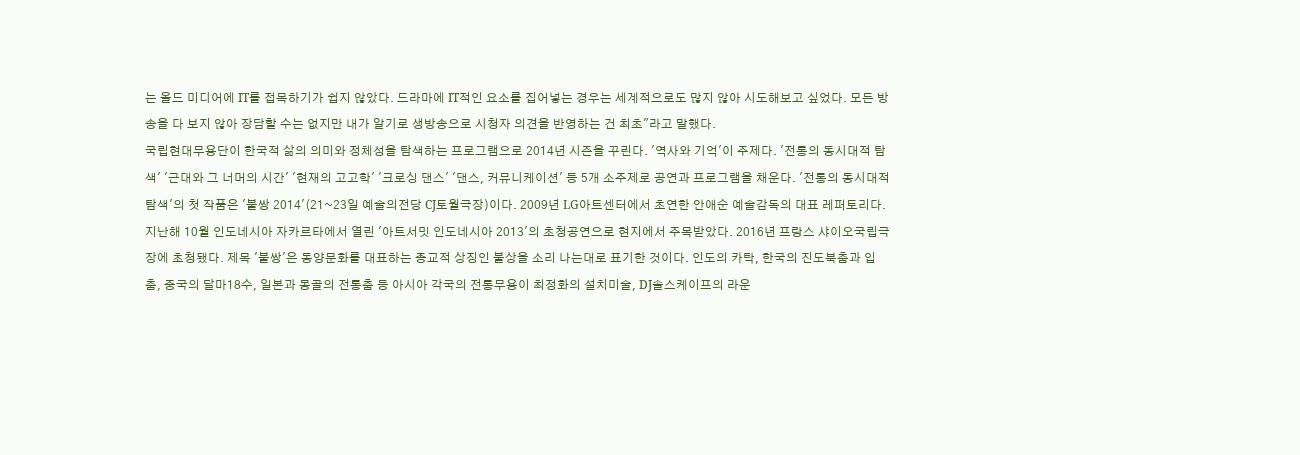는 올드 미디어에 IT를 접목하기가 쉽지 않았다. 드라마에 IT적인 요소를 집어넣는 경우는 세계적으로도 많지 않아 시도해보고 싶었다. 모든 방송을 다 보지 않아 장담할 수는 없지만 내가 알기로 생방송으로 시청자 의견을 반영하는 건 최초"라고 말했다.
국립현대무용단이 한국적 삶의 의미와 정체성을 탐색하는 프로그램으로 2014년 시즌을 꾸린다. '역사와 기억'이 주제다. '전통의 동시대적 탐색' '근대와 그 너머의 시간' '현재의 고고학' '크로싱 댄스' '댄스, 커뮤니케이션' 등 5개 소주제로 공연과 프로그램을 채운다. '전통의 동시대적 탐색'의 첫 작품은 '불쌍 2014'(21~23일 예술의전당 CJ토월극장)이다. 2009년 LG아트센터에서 초연한 안애순 예술감독의 대표 레퍼토리다. 지난해 10월 인도네시아 자카르타에서 열린 '아트서밋 인도네시아 2013'의 초청공연으로 현지에서 주목받았다. 2016년 프랑스 샤이오국립극장에 초청됐다. 제목 '불쌍'은 동양문화를 대표하는 종교적 상징인 불상을 소리 나는대로 표기한 것이다. 인도의 카탁, 한국의 진도북춤과 입춤, 중국의 달마18수, 일본과 몽골의 전통춤 등 아시아 각국의 전통무용이 최정화의 설치미술, DJ솔스케이프의 라운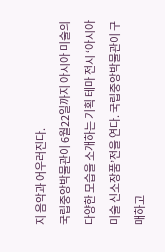지 음악과 어우러진다.
국립중앙박물관이 6월22일까지 아시아 미술의 다양한 모습을 소개하는 기획 테마 전시 ‘아시아 미술 신소장품’전을 연다. 국립중앙박물관이 구매하고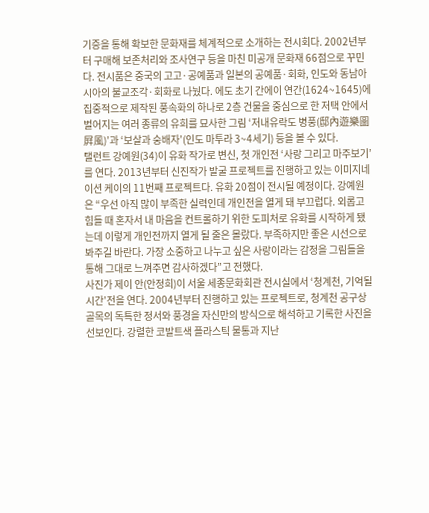기증을 통해 확보한 문화재를 체계적으로 소개하는 전시회다. 2002년부터 구매해 보존처리와 조사연구 등을 마친 미공개 문화재 66점으로 꾸민다. 전시품은 중국의 고고·공예품과 일본의 공예품·회화, 인도와 동남아시아의 불교조각·회화로 나눴다. 에도 초기 간에이 연간(1624~1645)에 집중적으로 제작된 풍속화의 하나로 2층 건물을 중심으로 한 저택 안에서 벌어지는 여러 종류의 유희를 묘사한 그림 ‘저내유락도 병풍(邸內遊樂圖屛風)’과 ‘보살과 숭배자’(인도 마투라 3~4세기) 등을 볼 수 있다.
탤런트 강예원(34)이 유화 작가로 변신, 첫 개인전 ‘사랑 그리고 마주보기’를 연다. 2013년부터 신진작가 발굴 프로젝트를 진행하고 있는 이미지네이션 케이의 11번째 프로젝트다. 유화 20점이 전시될 예정이다. 강예원은 “우선 아직 많이 부족한 실력인데 개인전을 열게 돼 부끄럽다. 외롭고 힘들 때 혼자서 내 마음을 컨트롤하기 위한 도피처로 유화를 시작하게 됐는데 이렇게 개인전까지 열게 될 줄은 몰랐다. 부족하지만 좋은 시선으로 봐주길 바란다. 가장 소중하고 나누고 싶은 사랑이라는 감정을 그림들을 통해 그대로 느껴주면 감사하겠다”고 전했다.
사진가 제이 안(안정희)이 서울 세종문화회관 전시실에서 ‘청계천, 기억될 시간’전을 연다. 2004년부터 진행하고 있는 프로젝트로, 청계천 공구상 골목의 독특한 정서와 풍경을 자신만의 방식으로 해석하고 기록한 사진을 선보인다. 강렬한 코발트색 플라스틱 물통과 지난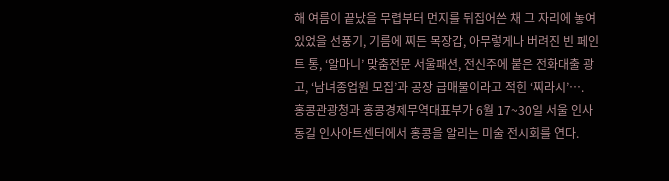해 여름이 끝났을 무렵부터 먼지를 뒤집어쓴 채 그 자리에 놓여 있었을 선풍기, 기름에 찌든 목장갑, 아무렇게나 버려진 빈 페인트 통, ‘알마니’ 맞춤전문 서울패션, 전신주에 붙은 전화대출 광고, ‘남녀종업원 모집’과 공장 급매물이라고 적힌 ‘찌라시’….
홍콩관광청과 홍콩경제무역대표부가 6월 17~30일 서울 인사동길 인사아트센터에서 홍콩을 알리는 미술 전시회를 연다.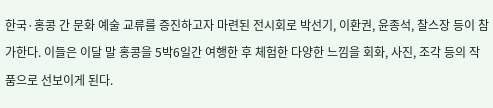한국·홍콩 간 문화 예술 교류를 증진하고자 마련된 전시회로 박선기, 이환권, 윤종석, 찰스장 등이 참가한다. 이들은 이달 말 홍콩을 5박6일간 여행한 후 체험한 다양한 느낌을 회화, 사진, 조각 등의 작품으로 선보이게 된다.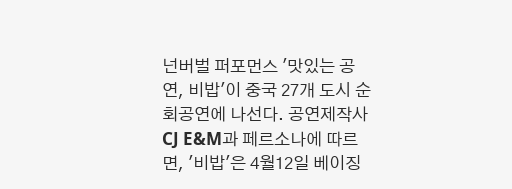넌버벌 퍼포먼스 '맛있는 공연, 비밥'이 중국 27개 도시 순회공연에 나선다. 공연제작사 CJ E&M과 페르소나에 따르면, '비밥'은 4월12일 베이징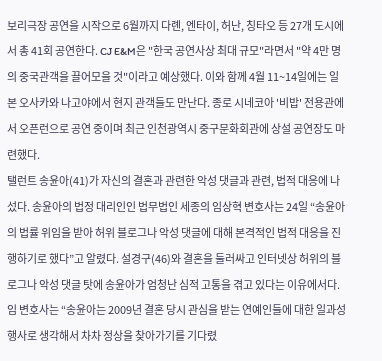보리극장 공연을 시작으로 6월까지 다롄, 엔타이, 허난, 칭타오 등 27개 도시에서 총 41회 공연한다. CJ E&M은 "한국 공연사상 최대 규모"라면서 "약 4만 명의 중국관객을 끌어모을 것"이라고 예상했다. 이와 함께 4월 11~14일에는 일본 오사카와 나고야에서 현지 관객들도 만난다. 종로 시네코아 '비밥' 전용관에서 오픈런으로 공연 중이며 최근 인천광역시 중구문화회관에 상설 공연장도 마련했다.
탤런트 송윤아(41)가 자신의 결혼과 관련한 악성 댓글과 관련, 법적 대응에 나섰다. 송윤아의 법정 대리인인 법무법인 세종의 임상혁 변호사는 24일 “송윤아의 법률 위임을 받아 허위 블로그나 악성 댓글에 대해 본격적인 법적 대응을 진행하기로 했다”고 알렸다. 설경구(46)와 결혼을 둘러싸고 인터넷상 허위의 블로그나 악성 댓글 탓에 송윤아가 엄청난 심적 고통을 겪고 있다는 이유에서다. 임 변호사는 “송윤아는 2009년 결혼 당시 관심을 받는 연예인들에 대한 일과성 행사로 생각해서 차차 정상을 찾아가기를 기다렸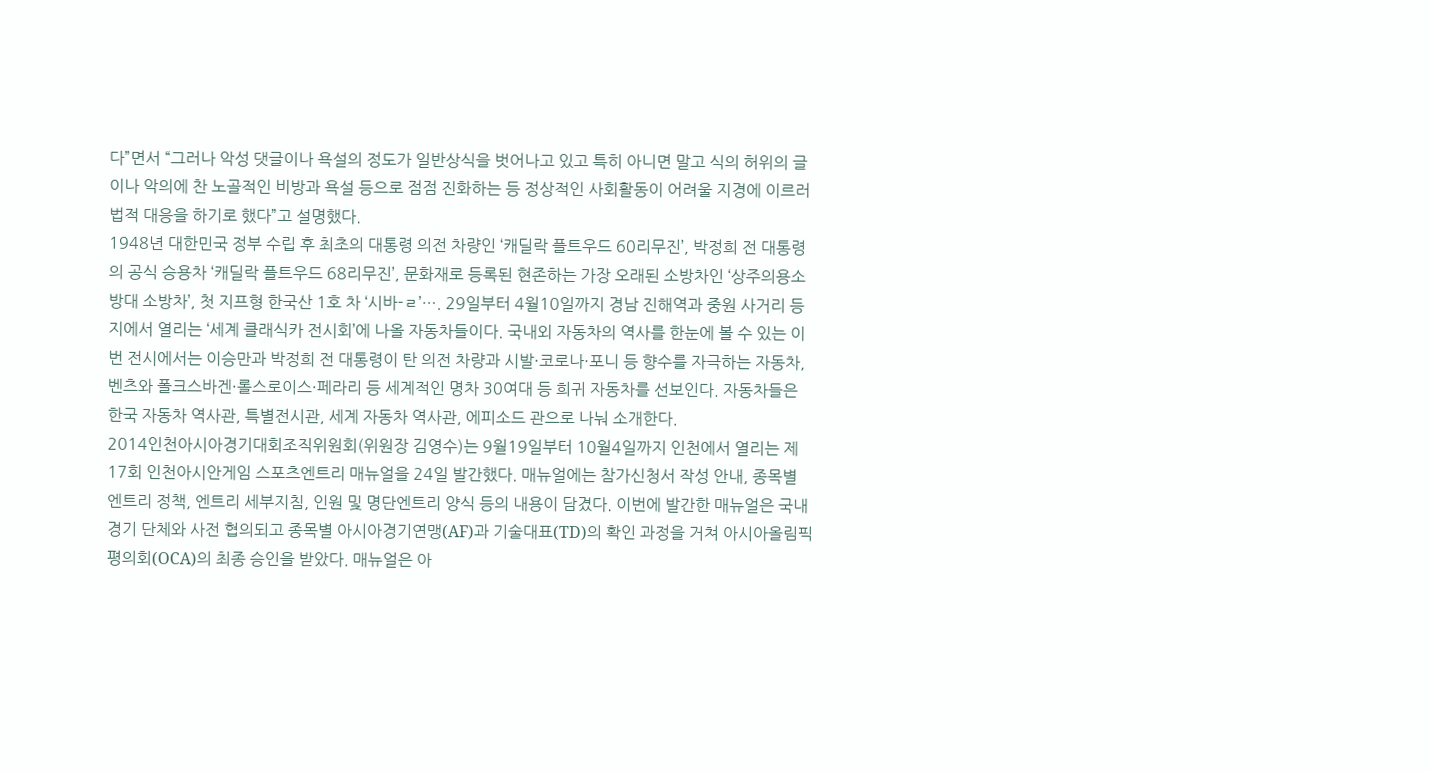다”면서 “그러나 악성 댓글이나 욕설의 정도가 일반상식을 벗어나고 있고 특히 아니면 말고 식의 허위의 글이나 악의에 찬 노골적인 비방과 욕설 등으로 점점 진화하는 등 정상적인 사회활동이 어려울 지경에 이르러 법적 대응을 하기로 했다”고 설명했다.
1948년 대한민국 정부 수립 후 최초의 대통령 의전 차량인 ‘캐딜락 플트우드 60리무진’, 박정희 전 대통령의 공식 승용차 ‘캐딜락 플트우드 68리무진’, 문화재로 등록된 현존하는 가장 오래된 소방차인 ‘상주의용소방대 소방차’, 첫 지프형 한국산 1호 차 ‘시바-ㄹ’…. 29일부터 4월10일까지 경남 진해역과 중원 사거리 등지에서 열리는 ‘세계 클래식카 전시회’에 나올 자동차들이다. 국내외 자동차의 역사를 한눈에 볼 수 있는 이번 전시에서는 이승만과 박정희 전 대통령이 탄 의전 차량과 시발·코로나·포니 등 향수를 자극하는 자동차, 벤츠와 폴크스바겐·롤스로이스·페라리 등 세계적인 명차 30여대 등 희귀 자동차를 선보인다. 자동차들은 한국 자동차 역사관, 특별전시관, 세계 자동차 역사관, 에피소드 관으로 나눠 소개한다.
2014인천아시아경기대회조직위원회(위원장 김영수)는 9월19일부터 10월4일까지 인천에서 열리는 제17회 인천아시안게임 스포츠엔트리 매뉴얼을 24일 발간했다. 매뉴얼에는 참가신청서 작성 안내, 종목별 엔트리 정책, 엔트리 세부지침, 인원 및 명단엔트리 양식 등의 내용이 담겼다. 이번에 발간한 매뉴얼은 국내 경기 단체와 사전 협의되고 종목별 아시아경기연맹(AF)과 기술대표(TD)의 확인 과정을 거쳐 아시아올림픽평의회(OCA)의 최종 승인을 받았다. 매뉴얼은 아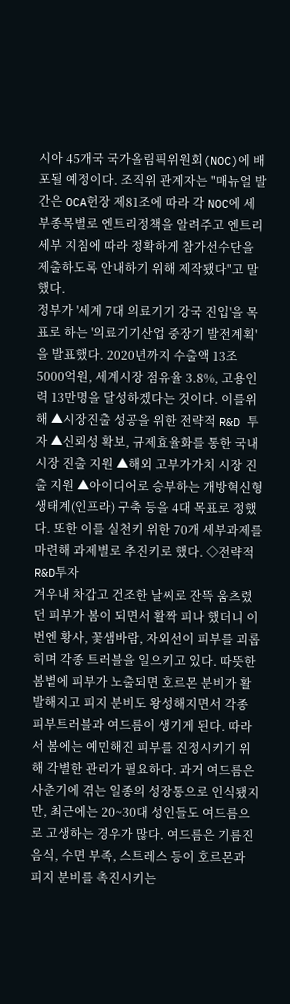시아 45개국 국가올림픽위원회(NOC)에 배포될 예정이다. 조직위 관계자는 "매뉴얼 발간은 OCA헌장 제81조에 따라 각 NOC에 세부종목별로 엔트리정책을 알려주고 엔트리 세부 지침에 따라 정확하게 참가선수단을 제출하도록 안내하기 위해 제작됐다"고 말했다.
정부가 '세계 7대 의료기기 강국 진입'을 목표로 하는 '의료기기산업 중장기 발전계획'을 발표했다. 2020년까지 수출액 13조5000억원, 세계시장 점유율 3.8%, 고용인력 13만명을 달성하겠다는 것이다. 이를위해 ▲시장진출 성공을 위한 전략적 R&D 투자 ▲신뢰성 확보, 규제효율화를 통한 국내시장 진출 지원 ▲해외 고부가가치 시장 진출 지원 ▲아이디어로 승부하는 개방혁신형 생태계(인프라) 구축 등을 4대 목표로 정했다. 또한 이를 실천키 위한 70개 세부과제를 마련해 과제별로 추진키로 했다. ◇전략적 R&D투자
겨우내 차갑고 건조한 날씨로 잔뜩 움츠렸던 피부가 봄이 되면서 활짝 피나 했더니 이번엔 황사, 꽃샘바람, 자외선이 피부를 괴롭히며 각종 트러블을 일으키고 있다. 따뜻한 봄볕에 피부가 노출되면 호르몬 분비가 활발해지고 피지 분비도 왕성해지면서 각종 피부트러블과 여드름이 생기게 된다. 따라서 봄에는 예민해진 피부를 진정시키기 위해 각별한 관리가 필요하다. 과거 여드름은 사춘기에 겪는 일종의 성장통으로 인식됐지만, 최근에는 20~30대 성인들도 여드름으로 고생하는 경우가 많다. 여드름은 기름진 음식, 수면 부족, 스트레스 등이 호르몬과 피지 분비를 촉진시키는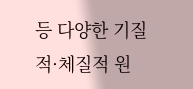등 다양한 기질적·체질적 원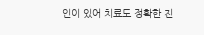인이 있어 치료도 정확한 진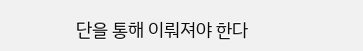단을 통해 이뤄져야 한다